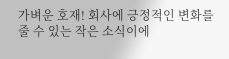가벼운 호재! 회사에 긍정적인 변화를 줄 수 있는 작은 소식이에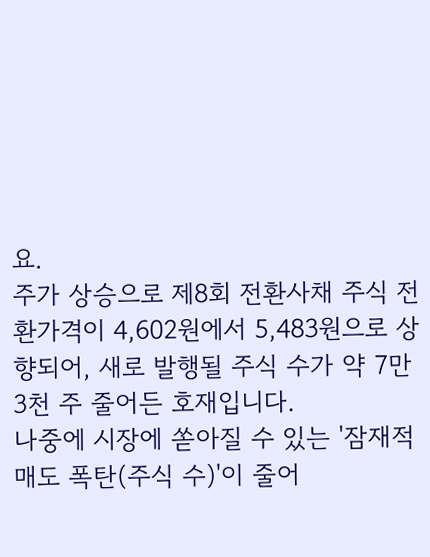요.
주가 상승으로 제8회 전환사채 주식 전환가격이 4,602원에서 5,483원으로 상향되어, 새로 발행될 주식 수가 약 7만 3천 주 줄어든 호재입니다.
나중에 시장에 쏟아질 수 있는 '잠재적 매도 폭탄(주식 수)'이 줄어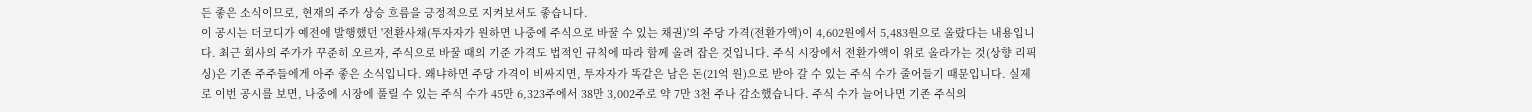든 좋은 소식이므로, 현재의 주가 상승 흐름을 긍정적으로 지켜보셔도 좋습니다.
이 공시는 더코디가 예전에 발행했던 '전환사채(투자자가 원하면 나중에 주식으로 바꿀 수 있는 채권)'의 주당 가격(전환가액)이 4,602원에서 5,483원으로 올랐다는 내용입니다. 최근 회사의 주가가 꾸준히 오르자, 주식으로 바꿀 때의 기준 가격도 법적인 규칙에 따라 함께 올려 잡은 것입니다. 주식 시장에서 전환가액이 위로 올라가는 것(상향 리픽싱)은 기존 주주들에게 아주 좋은 소식입니다. 왜냐하면 주당 가격이 비싸지면, 투자자가 똑같은 남은 돈(21억 원)으로 받아 갈 수 있는 주식 수가 줄어들기 때문입니다. 실제로 이번 공시를 보면, 나중에 시장에 풀릴 수 있는 주식 수가 45만 6,323주에서 38만 3,002주로 약 7만 3천 주나 감소했습니다. 주식 수가 늘어나면 기존 주식의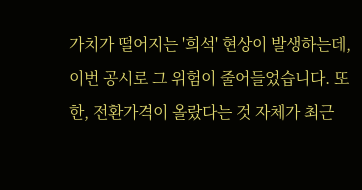가치가 떨어지는 '희석' 현상이 발생하는데, 이번 공시로 그 위험이 줄어들었습니다. 또한, 전환가격이 올랐다는 것 자체가 최근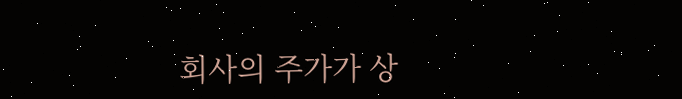회사의 주가가 상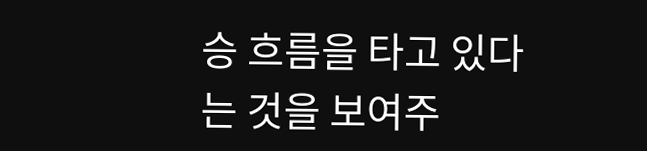승 흐름을 타고 있다는 것을 보여주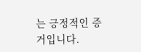는 긍정적인 증거입니다.